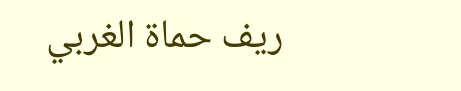ريف حماة الغربي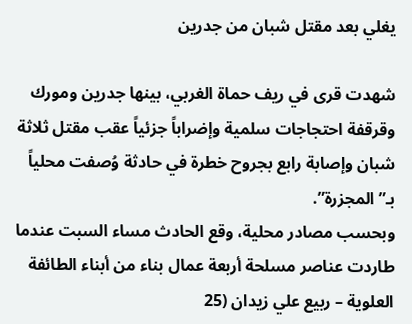يغلي بعد مقتل شبان من جدرين

شهدت قرى في ريف حماة الغربي، بينها جدرين ومورك وقرقفة احتجاجات سلمية وإضراباً جزئياً عقب مقتل ثلاثة شبان وإصابة رابع بجروح خطرة في حادثة وُصفت محلياً بـ”المجزرة”.
وبحسب مصادر محلية، وقع الحادث مساء السبت عندما طاردت عناصر مسلحة أربعة عمال بناء من أبناء الطائفة العلوية – ربيع علي زيدان (25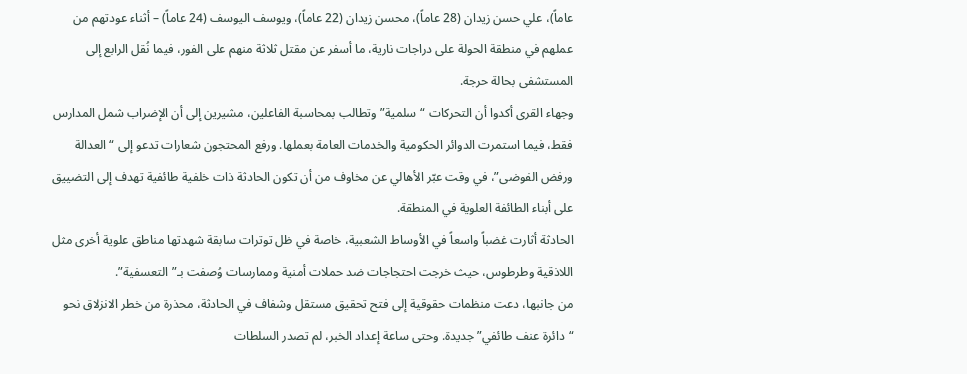عاماً)، علي حسن زيدان (28 عاماً)، محسن زيدان (22 عاماً)، ويوسف اليوسف (24 عاماً) – أثناء عودتهم من عملهم في منطقة الحولة على دراجات نارية، ما أسفر عن مقتل ثلاثة منهم على الفور، فيما نُقل الرابع إلى المستشفى بحالة حرجة.
وجهاء القرى أكدوا أن التحركات “سلمية” وتطالب بمحاسبة الفاعلين، مشيرين إلى أن الإضراب شمل المدارس فقط، فيما استمرت الدوائر الحكومية والخدمات العامة بعملها. ورفع المحتجون شعارات تدعو إلى “العدالة ورفض الفوضى”، في وقت عبّر الأهالي عن مخاوف من أن تكون الحادثة ذات خلفية طائفية تهدف إلى التضييق على أبناء الطائفة العلوية في المنطقة.
الحادثة أثارت غضباً واسعاً في الأوساط الشعبية، خاصة في ظل توترات سابقة شهدتها مناطق علوية أخرى مثل اللاذقية وطرطوس، حيث خرجت احتجاجات ضد حملات أمنية وممارسات وُصفت بـ”التعسفية”.
من جانبها، دعت منظمات حقوقية إلى فتح تحقيق مستقل وشفاف في الحادثة، محذرة من خطر الانزلاق نحو “دائرة عنف طائفي” جديدة. وحتى ساعة إعداد الخبر، لم تصدر السلطات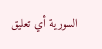السورية أي تعليق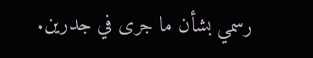رسمي بشأن ما جرى في جدرين.